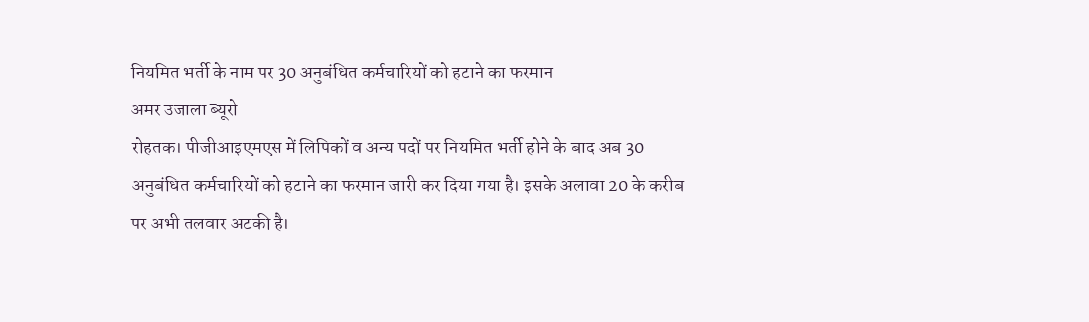नियमित भर्ती के नाम पर 30 अनुबंधित कर्मचारियों को हटाने का फरमान
अमर उजाला ब्यूरो
रोहतक। पीजीआइएमएस में लिपिकों व अन्य पदों पर नियमित भर्ती होने के बाद अब 30 अनुबंधित कर्मचारियों को हटाने का फरमान जारी कर दिया गया है। इसके अलावा 20 के करीब पर अभी तलवार अटकी है।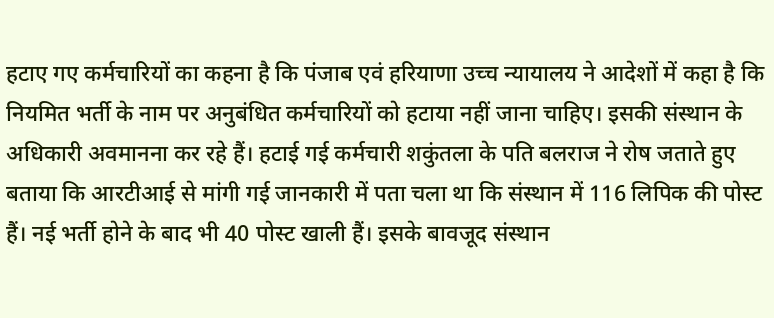हटाए गए कर्मचारियों का कहना है कि पंजाब एवं हरियाणा उच्च न्यायालय ने आदेशों में कहा है कि नियमित भर्ती के नाम पर अनुबंधित कर्मचारियों को हटाया नहीं जाना चाहिए। इसकी संस्थान के अधिकारी अवमानना कर रहे हैं। हटाई गई कर्मचारी शकुंतला के पति बलराज ने रोष जताते हुए बताया कि आरटीआई से मांगी गई जानकारी में पता चला था कि संस्थान में 116 लिपिक की पोस्ट हैं। नई भर्ती होने के बाद भी 40 पोस्ट खाली हैं। इसके बावजूद संस्थान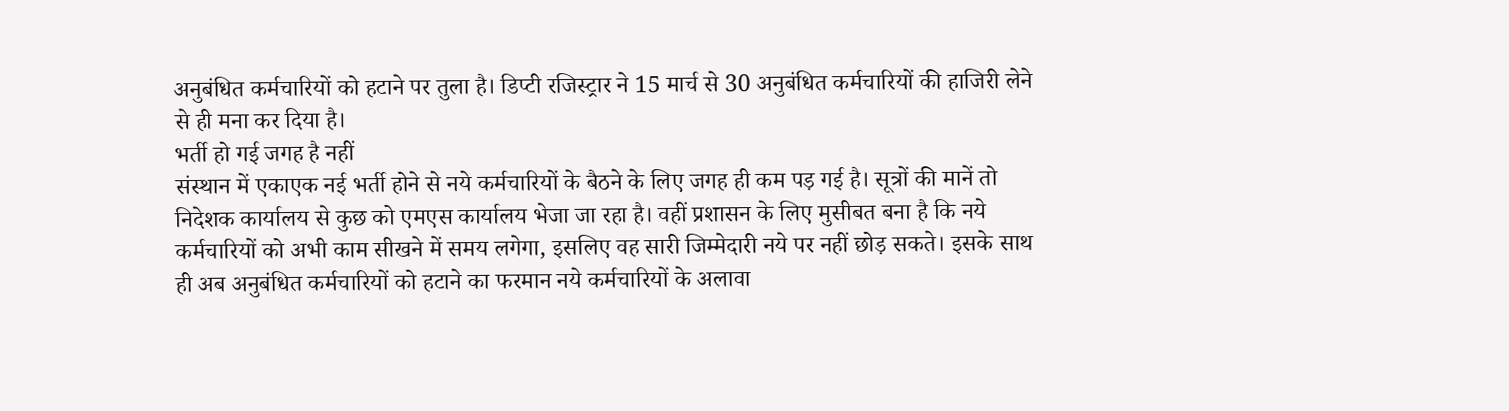अनुबंधित कर्मचारियों को हटाने पर तुला है। डिप्टी रजिस्ट्रार ने 15 मार्च से 30 अनुबंधित कर्मचारियों की हाजिरी लेने से ही मना कर दिया है।
भर्ती हो गई जगह है नहीं
संस्थान में एकाएक नई भर्ती होने से नये कर्मचारियों के बैठने के लिए जगह ही कम पड़ गई है। सूत्रों की मानें तो निदेशक कार्यालय से कुछ को एमएस कार्यालय भेजा जा रहा है। वहीं प्रशासन के लिए मुसीबत बना है कि नये कर्मचारियों को अभी काम सीखने में समय लगेगा, इसलिए वह सारी जिम्मेदारी नये पर नहीं छोड़ सकते। इसके साथ ही अब अनुबंधित कर्मचारियों को हटाने का फरमान नये कर्मचारियों के अलावा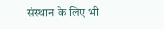संस्थान के लिए भी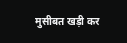मुसीबत खड़ी कर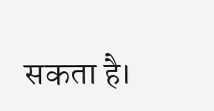सकता है।